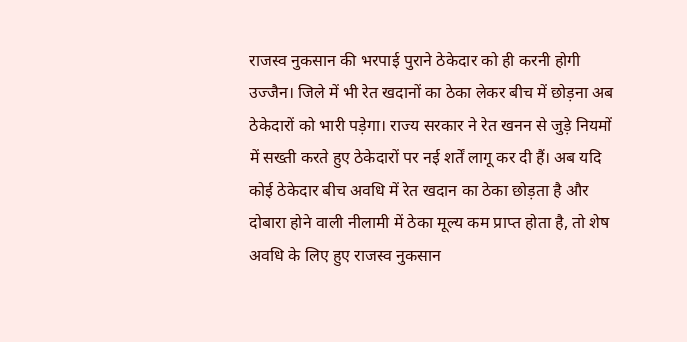राजस्व नुकसान की भरपाई पुराने ठेकेदार को ही करनी होगी
उज्जैन। जिले में भी रेत खदानों का ठेका लेकर बीच में छोड़ना अब ठेकेदारों को भारी पड़ेगा। राज्य सरकार ने रेत खनन से जुड़े नियमों में सख्ती करते हुए ठेकेदारों पर नई शर्तें लागू कर दी हैं। अब यदि कोई ठेकेदार बीच अवधि में रेत खदान का ठेका छोड़ता है और दोबारा होने वाली नीलामी में ठेका मूल्य कम प्राप्त होता है, तो शेष अवधि के लिए हुए राजस्व नुकसान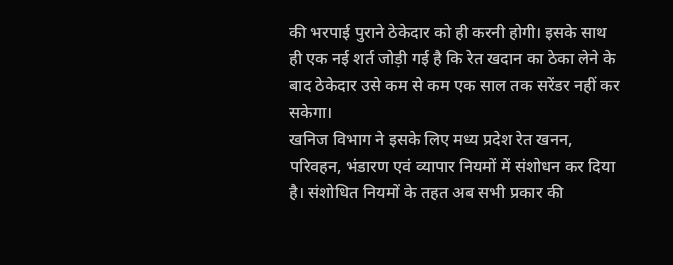की भरपाई पुराने ठेकेदार को ही करनी होगी। इसके साथ ही एक नई शर्त जोड़ी गई है कि रेत खदान का ठेका लेने के बाद ठेकेदार उसे कम से कम एक साल तक सरेंडर नहीं कर सकेगा।
खनिज विभाग ने इसके लिए मध्य प्रदेश रेत खनन, परिवहन, भंडारण एवं व्यापार नियमों में संशोधन कर दिया है। संशोधित नियमों के तहत अब सभी प्रकार की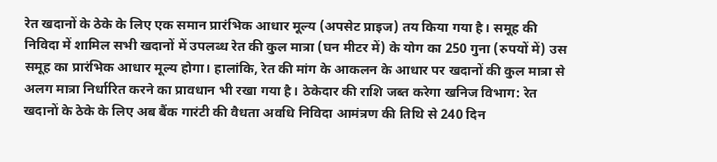रेत खदानों के ठेके के लिए एक समान प्रारंभिक आधार मूल्य (अपसेट प्राइज) तय किया गया है। समूह की निविदा में शामिल सभी खदानों में उपलब्ध रेत की कुल मात्रा (घन मीटर में) के योग का 250 गुना (रुपयों में) उस समूह का प्रारंभिक आधार मूल्य होगा। हालांकि, रेत की मांग के आकलन के आधार पर खदानों की कुल मात्रा से अलग मात्रा निर्धारित करने का प्रावधान भी रखा गया है। ठेकेदार की राशि जब्त करेगा खनिज विभाग: रेत खदानों के ठेके के लिए अब बैंक गारंटी की वैधता अवधि निविदा आमंत्रण की तिथि से 240 दिन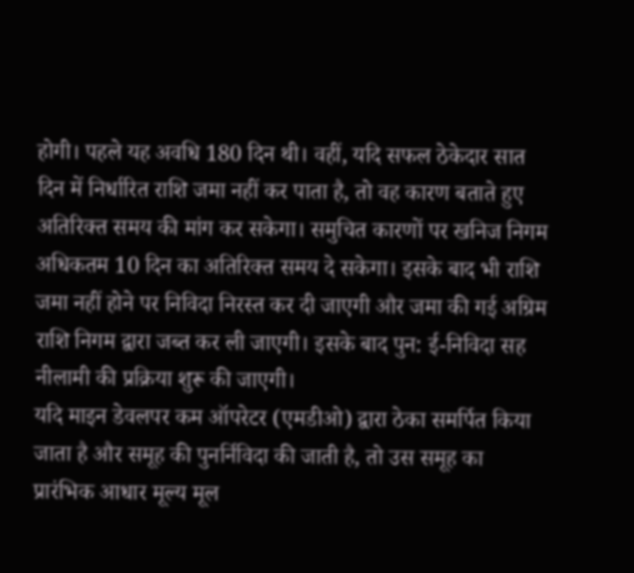होगी। पहले यह अवधि 180 दिन थी। वहीं, यदि सफल ठेकेदार सात दिन में निर्धारित राशि जमा नहीं कर पाता है, तो वह कारण बताते हुए अतिरिक्त समय की मांग कर सकेगा। समुचित कारणों पर खनिज निगम अधिकतम 10 दिन का अतिरिक्त समय दे सकेगा। इसके बाद भी राशि जमा नहीं होने पर निविदा निरस्त कर दी जाएगी और जमा की गई अग्रिम राशि निगम द्वारा जब्त कर ली जाएगी। इसके बाद पुन: ई-निविदा सह नीलामी की प्रक्रिया शुरू की जाएगी।
यदि माइन डेवलपर कम ऑपरेटर (एमडीओ) द्वारा ठेका समर्पित किया जाता है और समूह की पुनर्निविदा की जाती है, तो उस समूह का प्रारंभिक आधार मूल्य मूल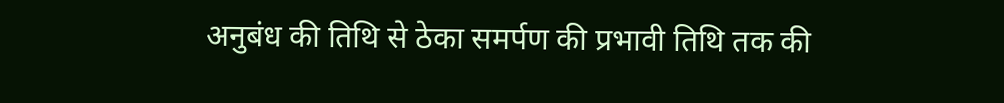अनुबंध की तिथि से ठेका समर्पण की प्रभावी तिथि तक की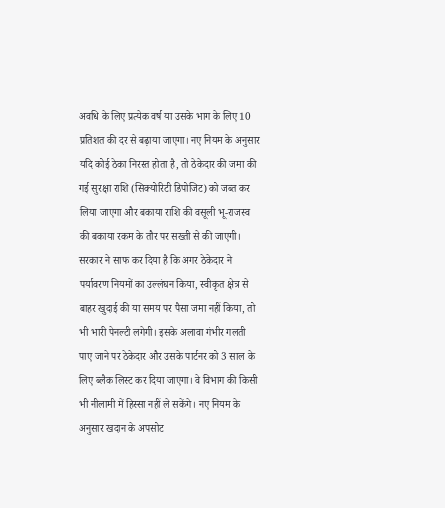अवधि के लिए प्रत्येक वर्ष या उसके भाग के लिए 10 प्रतिशत की दर से बढ़ाया जाएगा। नए नियम के अनुसार यदि कोई ठेका निरस्त होता है, तो ठेकेदार की जमा की गई सुरक्षा राशि (सिक्योरिटी डिपोजिट) को जब्त कर लिया जाएगा और बकाया राशि की वसूली भू-राजस्व की बकाया रकम के तौर पर सख्ती से की जाएगी। सरकार ने साफ कर दिया है कि अगर ठेकेदार ने पर्यावरण नियमों का उल्लंघन किया, स्वीकृत क्षेत्र से बाहर खुदाई की या समय पर पैसा जमा नहीं किया, तो भी भारी पेनल्टी लगेगी। इसके अलावा गंभीर गलती पाए जाने पर ठेकेदार और उसके पार्टनर को 3 साल के लिए ब्लैक लिस्ट कर दिया जाएगा। वे विभाग की किसी भी नीलामी में हिस्सा नहीं ले सकेंगे। नए नियम के अनुसार खदान के अपसोट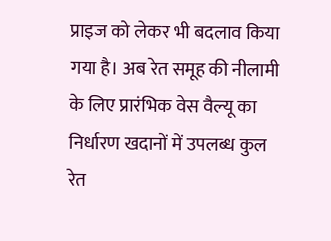प्राइज को लेकर भी बदलाव किया गया है। अब रेत समूह की नीलामी के लिए प्रारंभिक वेस वैल्यू का निर्धारण खदानों में उपलब्ध कुल रेत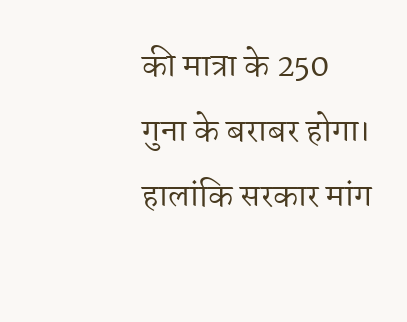की मात्रा के 250 गुना के बराबर होगा। हालांकि सरकार मांग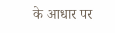के आधार पर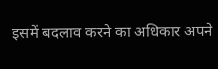इसमें बदलाव करने का अधिकार अपने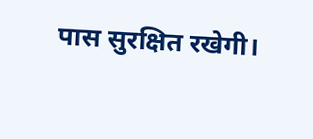पास सुरक्षित रखेगी।